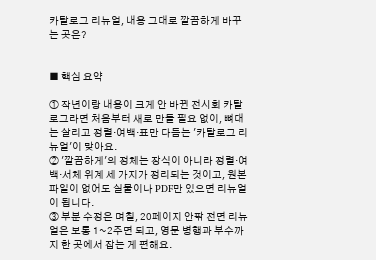카탈로그 리뉴얼, 내용 그대로 깔끔하게 바꾸는 곳은?


■ 핵심 요약

① 작년이랑 내용이 크게 안 바뀐 전시회 카탈로그라면 처음부터 새로 만들 필요 없이, 뼈대는 살리고 정렬·여백·표만 다듬는 '카탈로그 리뉴얼'이 맞아요.
② '깔끔하게'의 정체는 장식이 아니라 정렬·여백·서체 위계 세 가지가 정리되는 것이고, 원본 파일이 없어도 실물이나 PDF만 있으면 리뉴얼이 됩니다.
③ 부분 수정은 며칠, 20페이지 안팎 전면 리뉴얼은 보통 1~2주면 되고, 영문 병행과 부수까지 한 곳에서 잡는 게 편해요.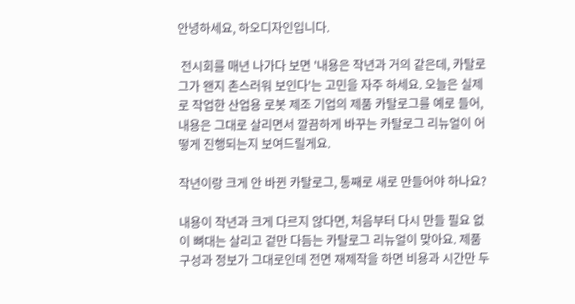안녕하세요, 하오디자인입니다.

 전시회를 매년 나가다 보면 '내용은 작년과 거의 같은데, 카탈로그가 왠지 촌스러워 보인다'는 고민을 자주 하세요. 오늘은 실제로 작업한 산업용 로봇 제조 기업의 제품 카탈로그를 예로 들어, 내용은 그대로 살리면서 깔끔하게 바꾸는 카탈로그 리뉴얼이 어떻게 진행되는지 보여드릴게요.

작년이랑 크게 안 바뀐 카탈로그, 통째로 새로 만들어야 하나요?

내용이 작년과 크게 다르지 않다면, 처음부터 다시 만들 필요 없이 뼈대는 살리고 겉만 다듬는 카탈로그 리뉴얼이 맞아요. 제품 구성과 정보가 그대로인데 전면 재제작을 하면 비용과 시간만 두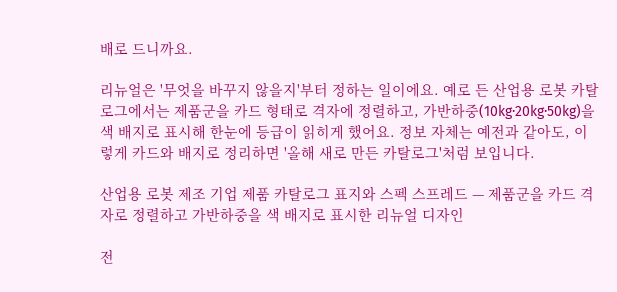배로 드니까요.

리뉴얼은 '무엇을 바꾸지 않을지'부터 정하는 일이에요. 예로 든 산업용 로봇 카탈로그에서는 제품군을 카드 형태로 격자에 정렬하고, 가반하중(10kg·20kg·50kg)을 색 배지로 표시해 한눈에 등급이 읽히게 했어요. 정보 자체는 예전과 같아도, 이렇게 카드와 배지로 정리하면 '올해 새로 만든 카탈로그'처럼 보입니다.

산업용 로봇 제조 기업 제품 카탈로그 표지와 스펙 스프레드 — 제품군을 카드 격자로 정렬하고 가반하중을 색 배지로 표시한 리뉴얼 디자인

전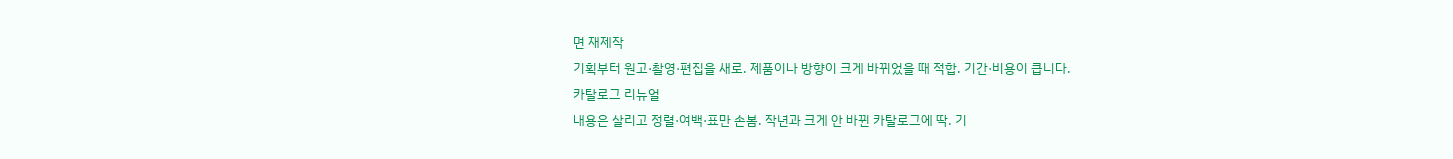면 재제작
기획부터 원고·촬영·편집을 새로. 제품이나 방향이 크게 바뀌었을 때 적합. 기간·비용이 큽니다.
카탈로그 리뉴얼
내용은 살리고 정렬·여백·표만 손봄. 작년과 크게 안 바뀐 카탈로그에 딱. 기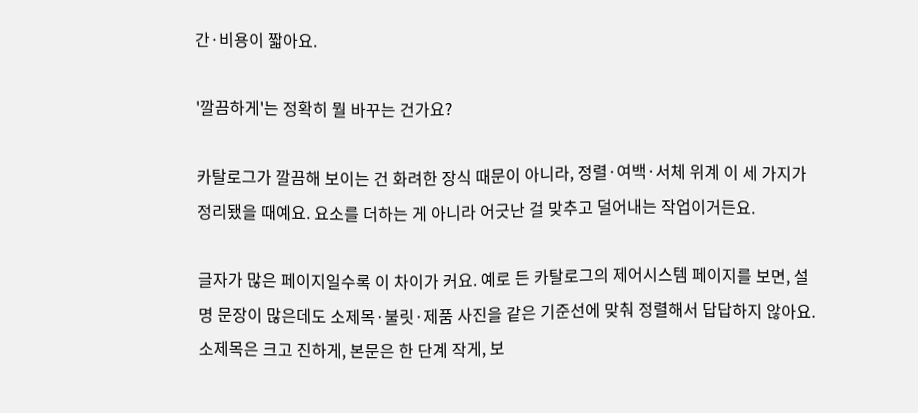간·비용이 짧아요.

'깔끔하게'는 정확히 뭘 바꾸는 건가요?

카탈로그가 깔끔해 보이는 건 화려한 장식 때문이 아니라, 정렬·여백·서체 위계 이 세 가지가 정리됐을 때예요. 요소를 더하는 게 아니라 어긋난 걸 맞추고 덜어내는 작업이거든요.

글자가 많은 페이지일수록 이 차이가 커요. 예로 든 카탈로그의 제어시스템 페이지를 보면, 설명 문장이 많은데도 소제목·불릿·제품 사진을 같은 기준선에 맞춰 정렬해서 답답하지 않아요. 소제목은 크고 진하게, 본문은 한 단계 작게, 보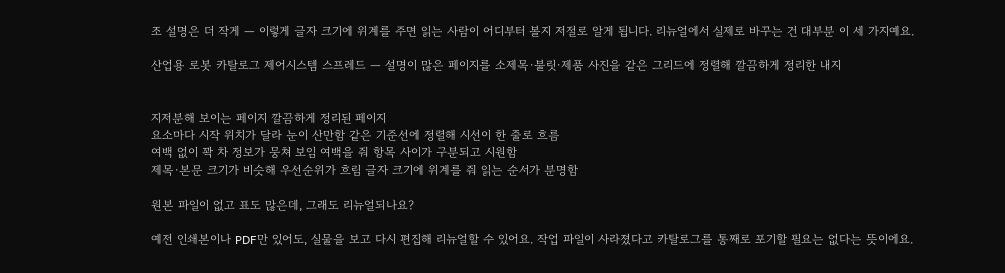조 설명은 더 작게 — 이렇게 글자 크기에 위계를 주면 읽는 사람이 어디부터 볼지 저절로 알게 됩니다. 리뉴얼에서 실제로 바꾸는 건 대부분 이 세 가지예요.

산업용 로봇 카탈로그 제어시스템 스프레드 — 설명이 많은 페이지를 소제목·불릿·제품 사진을 같은 그리드에 정렬해 깔끔하게 정리한 내지


지저분해 보이는 페이지 깔끔하게 정리된 페이지
요소마다 시작 위치가 달라 눈이 산만함 같은 기준선에 정렬해 시선이 한 줄로 흐름
여백 없이 꽉 차 정보가 뭉쳐 보임 여백을 줘 항목 사이가 구분되고 시원함
제목·본문 크기가 비슷해 우선순위가 흐림 글자 크기에 위계를 줘 읽는 순서가 분명함

원본 파일이 없고 표도 많은데, 그래도 리뉴얼되나요?

예전 인쇄본이나 PDF만 있어도, 실물을 보고 다시 편집해 리뉴얼할 수 있어요. 작업 파일이 사라졌다고 카탈로그를 통째로 포기할 필요는 없다는 뜻이에요.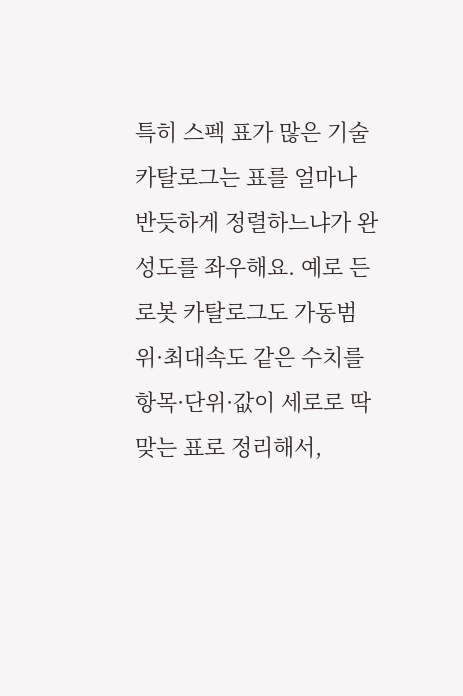특히 스펙 표가 많은 기술 카탈로그는 표를 얼마나 반듯하게 정렬하느냐가 완성도를 좌우해요. 예로 든 로봇 카탈로그도 가동범위·최대속도 같은 수치를 항목·단위·값이 세로로 딱 맞는 표로 정리해서,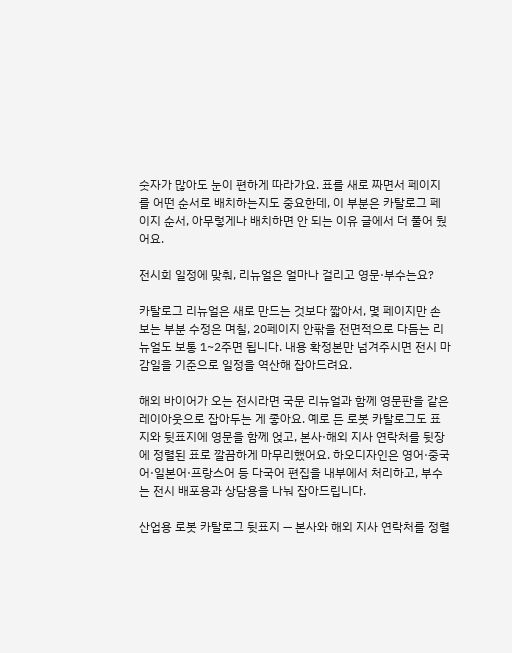숫자가 많아도 눈이 편하게 따라가요. 표를 새로 짜면서 페이지를 어떤 순서로 배치하는지도 중요한데, 이 부분은 카탈로그 페이지 순서, 아무렇게나 배치하면 안 되는 이유 글에서 더 풀어 뒀어요.

전시회 일정에 맞춰, 리뉴얼은 얼마나 걸리고 영문·부수는요?

카탈로그 리뉴얼은 새로 만드는 것보다 짧아서, 몇 페이지만 손보는 부분 수정은 며칠, 20페이지 안팎을 전면적으로 다듬는 리뉴얼도 보통 1~2주면 됩니다. 내용 확정본만 넘겨주시면 전시 마감일을 기준으로 일정을 역산해 잡아드려요.

해외 바이어가 오는 전시라면 국문 리뉴얼과 함께 영문판을 같은 레이아웃으로 잡아두는 게 좋아요. 예로 든 로봇 카탈로그도 표지와 뒷표지에 영문을 함께 얹고, 본사·해외 지사 연락처를 뒷장에 정렬된 표로 깔끔하게 마무리했어요. 하오디자인은 영어·중국어·일본어·프랑스어 등 다국어 편집을 내부에서 처리하고, 부수는 전시 배포용과 상담용을 나눠 잡아드립니다.

산업용 로봇 카탈로그 뒷표지 — 본사와 해외 지사 연락처를 정렬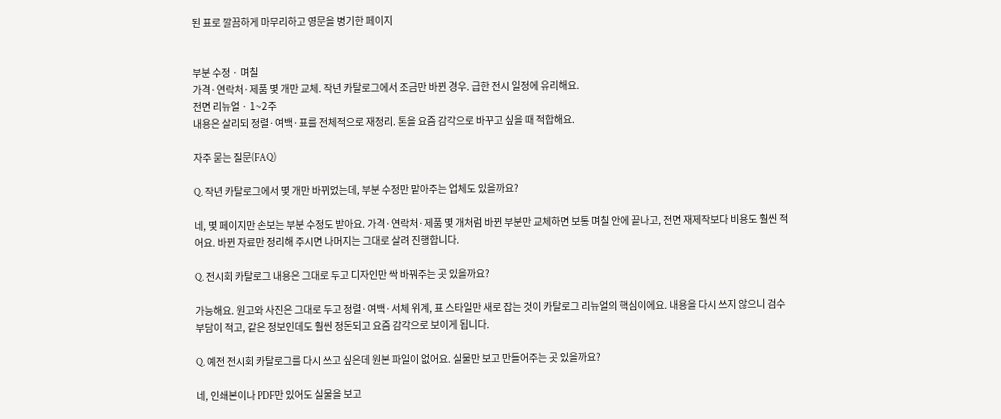된 표로 깔끔하게 마무리하고 영문을 병기한 페이지


부분 수정 · 며칠
가격·연락처·제품 몇 개만 교체. 작년 카탈로그에서 조금만 바뀐 경우. 급한 전시 일정에 유리해요.
전면 리뉴얼 · 1~2주
내용은 살리되 정렬·여백·표를 전체적으로 재정리. 톤을 요즘 감각으로 바꾸고 싶을 때 적합해요.

자주 묻는 질문(FAQ)

Q. 작년 카탈로그에서 몇 개만 바뀌었는데, 부분 수정만 맡아주는 업체도 있을까요?

네, 몇 페이지만 손보는 부분 수정도 받아요. 가격·연락처·제품 몇 개처럼 바뀐 부분만 교체하면 보통 며칠 안에 끝나고, 전면 재제작보다 비용도 훨씬 적어요. 바뀐 자료만 정리해 주시면 나머지는 그대로 살려 진행합니다.

Q. 전시회 카탈로그 내용은 그대로 두고 디자인만 싹 바꿔주는 곳 있을까요?

가능해요. 원고와 사진은 그대로 두고 정렬·여백·서체 위계, 표 스타일만 새로 잡는 것이 카탈로그 리뉴얼의 핵심이에요. 내용을 다시 쓰지 않으니 검수 부담이 적고, 같은 정보인데도 훨씬 정돈되고 요즘 감각으로 보이게 됩니다.

Q. 예전 전시회 카탈로그를 다시 쓰고 싶은데 원본 파일이 없어요. 실물만 보고 만들어주는 곳 있을까요?

네, 인쇄본이나 PDF만 있어도 실물을 보고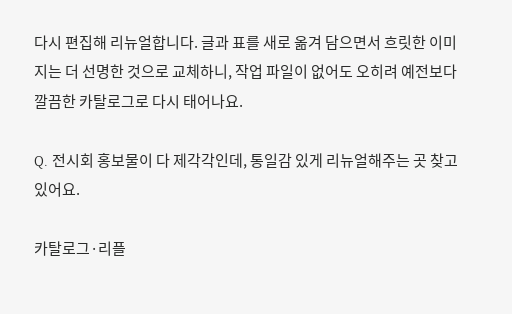다시 편집해 리뉴얼합니다. 글과 표를 새로 옮겨 담으면서 흐릿한 이미지는 더 선명한 것으로 교체하니, 작업 파일이 없어도 오히려 예전보다 깔끔한 카탈로그로 다시 태어나요.

Q. 전시회 홍보물이 다 제각각인데, 통일감 있게 리뉴얼해주는 곳 찾고 있어요.

카탈로그·리플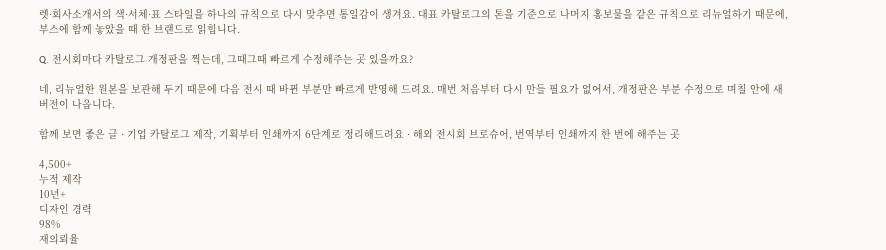렛·회사소개서의 색·서체·표 스타일을 하나의 규칙으로 다시 맞추면 통일감이 생겨요. 대표 카탈로그의 톤을 기준으로 나머지 홍보물을 같은 규칙으로 리뉴얼하기 때문에, 부스에 함께 놓았을 때 한 브랜드로 읽힙니다.

Q. 전시회마다 카탈로그 개정판을 찍는데, 그때그때 빠르게 수정해주는 곳 있을까요?

네, 리뉴얼한 원본을 보관해 두기 때문에 다음 전시 때 바뀐 부분만 빠르게 반영해 드려요. 매번 처음부터 다시 만들 필요가 없어서, 개정판은 부분 수정으로 며칠 안에 새 버전이 나옵니다.

함께 보면 좋은 글 · 기업 카탈로그 제작, 기획부터 인쇄까지 6단계로 정리해드려요 · 해외 전시회 브로슈어, 번역부터 인쇄까지 한 번에 해주는 곳

4,500+
누적 제작
10년+
디자인 경력
98%
재의뢰율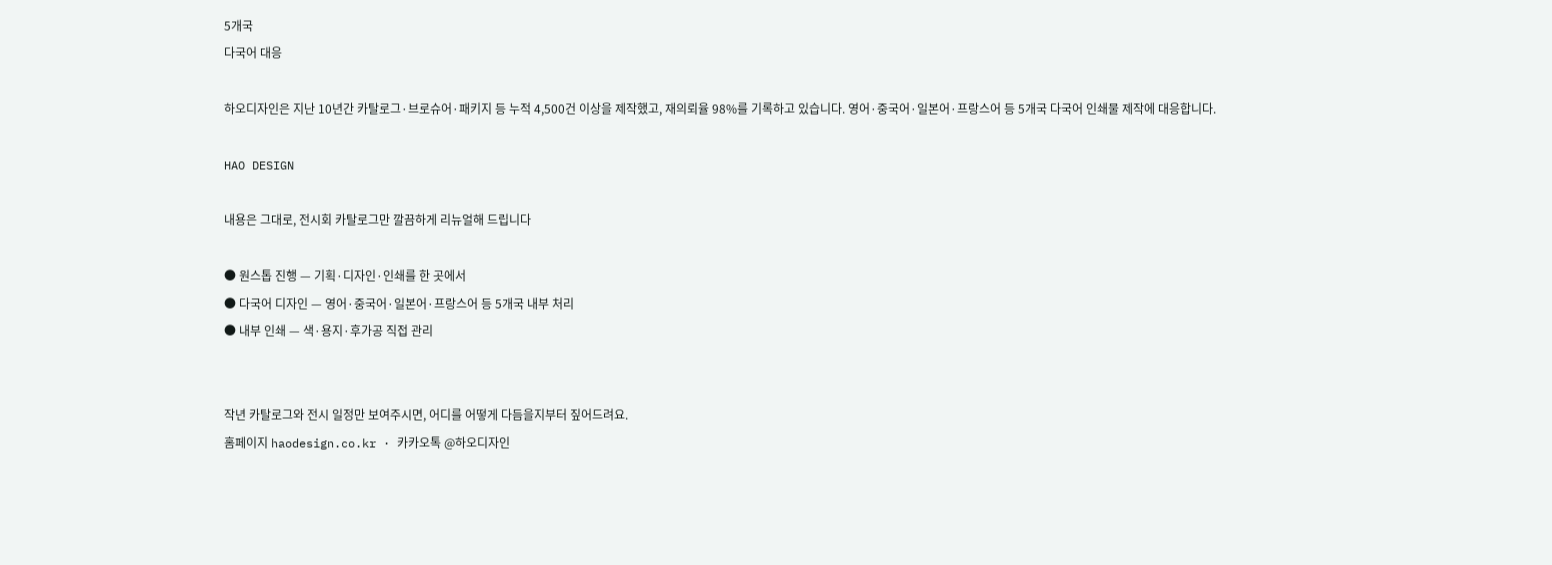5개국
다국어 대응

하오디자인은 지난 10년간 카탈로그·브로슈어·패키지 등 누적 4,500건 이상을 제작했고, 재의뢰율 98%를 기록하고 있습니다. 영어·중국어·일본어·프랑스어 등 5개국 다국어 인쇄물 제작에 대응합니다.

HAO DESIGN

내용은 그대로, 전시회 카탈로그만 깔끔하게 리뉴얼해 드립니다

● 원스톱 진행 — 기획·디자인·인쇄를 한 곳에서
● 다국어 디자인 — 영어·중국어·일본어·프랑스어 등 5개국 내부 처리
● 내부 인쇄 — 색·용지·후가공 직접 관리


작년 카탈로그와 전시 일정만 보여주시면, 어디를 어떻게 다듬을지부터 짚어드려요.
홈페이지 haodesign.co.kr · 카카오톡 @하오디자인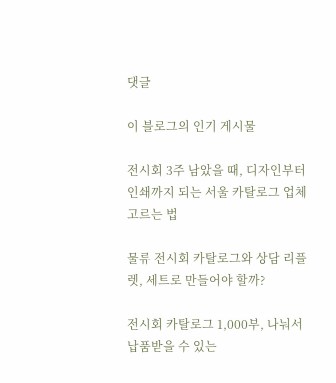댓글

이 블로그의 인기 게시물

전시회 3주 남았을 때, 디자인부터 인쇄까지 되는 서울 카탈로그 업체 고르는 법

물류 전시회 카탈로그와 상담 리플렛, 세트로 만들어야 할까?

전시회 카탈로그 1,000부, 나눠서 납품받을 수 있는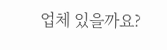업체 있을까요?